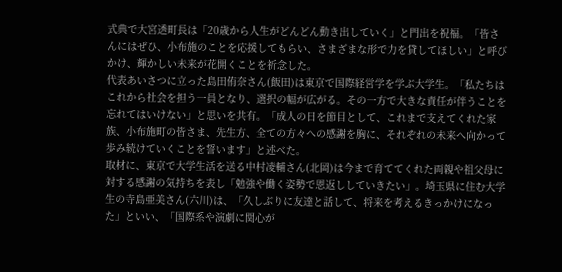式典で大宮透町長は「20歳から人生がどんどん動き出していく」と門出を祝福。「皆さんにはぜひ、小布施のことを応援してもらい、さまざまな形で力を貸してほしい」と呼びかけ、輝かしい未来が花開くことを祈念した。
代表あいさつに立った島田侑奈さん(飯田)は東京で国際経営学を学ぶ大学生。「私たちはこれから社会を担う一員となり、選択の幅が広がる。その一方で大きな責任が伴うことを忘れてはいけない」と思いを共有。「成人の日を節目として、これまで支えてくれた家族、小布施町の皆さま、先生方、全ての方々への感謝を胸に、それぞれの未来へ向かって歩み続けていくことを誓います」と述べた。
取材に、東京で大学生活を送る中村凌輔さん(北岡)は今まで育ててくれた両親や祖父母に対する感謝の気持ちを表し「勉強や働く姿勢で恩返ししていきたい」。埼玉県に住む大学生の寺島亜美さん(六川)は、「久しぶりに友達と話して、将来を考えるきっかけになった」といい、「国際系や演劇に関心が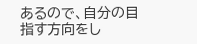あるので、自分の目指す方向をし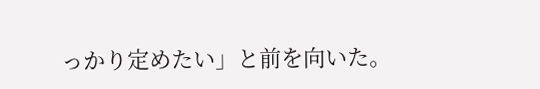っかり定めたい」と前を向いた。